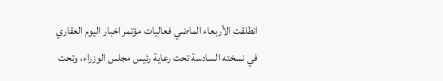انطلقت الأربعاء الماضي فعاليات مؤتمر اخبار اليوم العقاري في نسخته السادسة تحت رعاية رئيس مجلس الوزراء، وتحت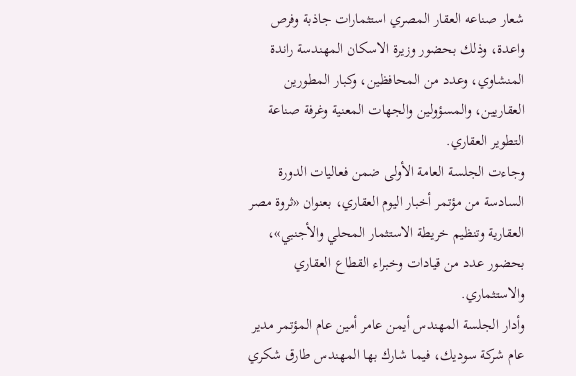شعار صناعه العقار المصري استثمارات جاذبة وفرص واعدة، وذلك بحضور وزيرة الاسكان المهندسة راندة المنشاوي، وعدد من المحافظين، وكبار المطورين العقاريين، والمسؤولين والجهات المعنية وغرفة صناعة التطوير العقاري.
وجاءت الجلسة العامة الأولى ضمن فعاليات الدورة السادسة من مؤتمر أخبار اليوم العقاري، بعنوان «ثروة مصر العقارية وتنظيم خريطة الاستثمار المحلي والأجنبي»، بحضور عدد من قيادات وخبراء القطاع العقاري والاستثماري.
وأدار الجلسة المهندس أيمن عامر أمين عام المؤتمر مدير عام شركة سوديك، فيما شارك بها المهندس طارق شكري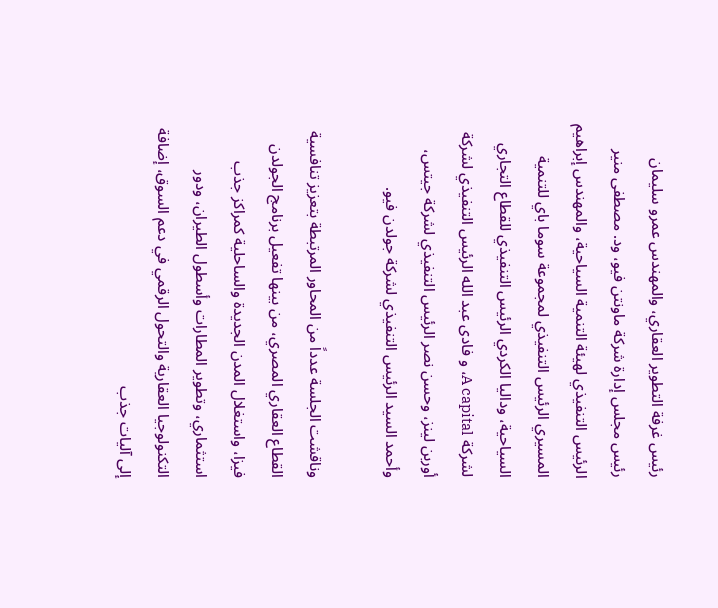رئيس غرفة التطوير العقاري، والمهندس عمرو سليمان رئيس مجلس إدارة شركة ماونتن فيو، ود. مصطفى منير الرئيس التنفيذي لهيئة التنمية السياحية، والمهندس إبراهيم المسيري الرئيس التنفيذي لمجموعة سوما باي للتنمية السياحية، وداليا الكردي الرئيس التنفيذي للقطاع التجاري لشركة A capital، و فادى عبد الله الرئيس التنفيذي لشركة أوربن لينز، وحسن نصر الرئيس التنفيذي لشركة جيتس، وأحمد السيد الرئيس التنفيذي لشركة جولدن فيو.

وناقشت الجلسة عدداً من المحاور المرتبطة بتعزيز تنافسية القطاع العقاري المصري، من بينها تفعيل برنامج الجولدن فيزا، واستغلال المدن الجديدة والساحلية كمراكز جذب استثماري، وتطوير المطارات وأسطول الطيران، ودور التكنولوجيا العقارية والتحول الرقمي في دعم السوق، إضافة إلى آليات جذب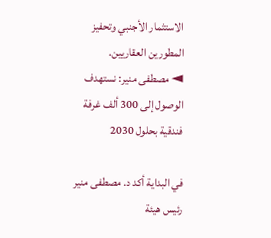الاستثمار الأجنبي وتحفيز المطورين العقاريين.
◄ مصطفى منير: نستهدف الوصول إلى 300 ألف غرفة فندقية بحلول 2030

في البداية أكد د. مصطفى منير رئيس هيئة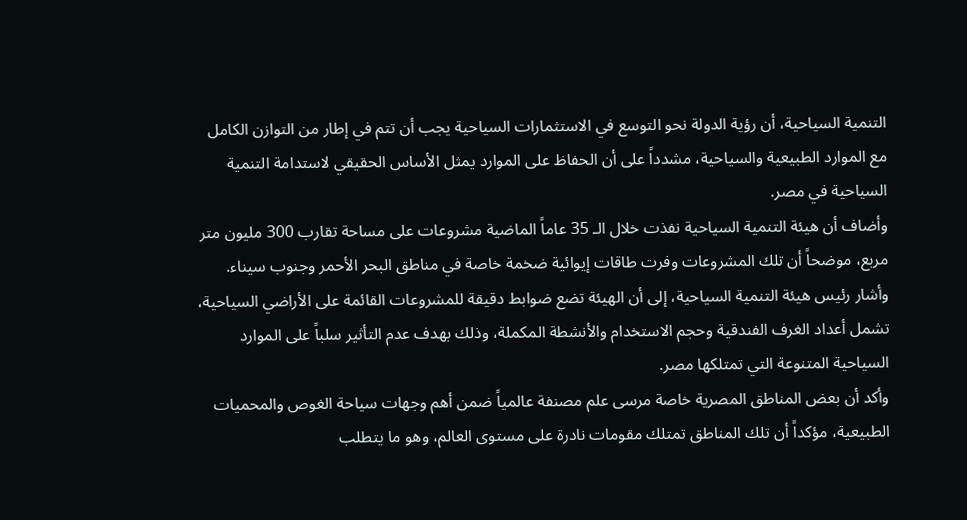التنمية السياحية، أن رؤية الدولة نحو التوسع في الاستثمارات السياحية يجب أن تتم في إطار من التوازن الكامل مع الموارد الطبيعية والسياحية، مشدداً على أن الحفاظ على الموارد يمثل الأساس الحقيقي لاستدامة التنمية السياحية في مصر.
وأضاف أن هيئة التنمية السياحية نفذت خلال الـ 35 عاماً الماضية مشروعات على مساحة تقارب 300 مليون متر مربع، موضحاً أن تلك المشروعات وفرت طاقات إيوائية ضخمة خاصة في مناطق البحر الأحمر وجنوب سيناء.
وأشار رئيس هيئة التنمية السياحية، إلى أن الهيئة تضع ضوابط دقيقة للمشروعات القائمة على الأراضي السياحية، تشمل أعداد الغرف الفندقية وحجم الاستخدام والأنشطة المكملة، وذلك بهدف عدم التأثير سلباً على الموارد السياحية المتنوعة التي تمتلكها مصر.
وأكد أن بعض المناطق المصرية خاصة مرسى علم مصنفة عالمياً ضمن أهم وجهات سياحة الغوص والمحميات الطبيعية، مؤكداً أن تلك المناطق تمتلك مقومات نادرة على مستوى العالم، وهو ما يتطلب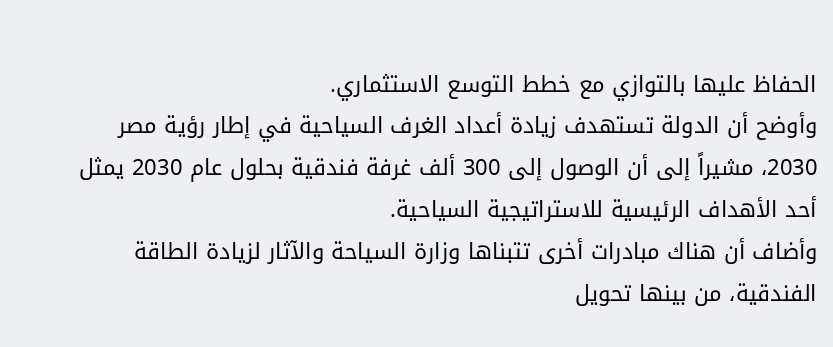الحفاظ عليها بالتوازي مع خطط التوسع الاستثماري.
وأوضح أن الدولة تستهدف زيادة أعداد الغرف السياحية في إطار رؤية مصر 2030، مشيراً إلى أن الوصول إلى 300 ألف غرفة فندقية بحلول عام 2030 يمثل أحد الأهداف الرئيسية للاستراتيجية السياحية.
وأضاف أن هناك مبادرات أخرى تتبناها وزارة السياحة والآثار لزيادة الطاقة الفندقية، من بينها تحويل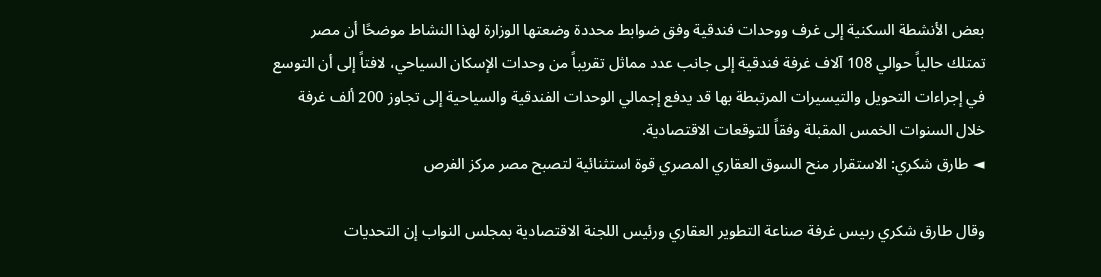بعض الأنشطة السكنية إلى غرف ووحدات فندقية وفق ضوابط محددة وضعتها الوزارة لهذا النشاط موضحًا أن مصر تمتلك حالياً حوالي 108 آلاف غرفة فندقية إلى جانب عدد مماثل تقريباً من وحدات الإسكان السياحي، لافتاً إلى أن التوسع في إجراءات التحويل والتيسيرات المرتبطة بها قد يدفع إجمالي الوحدات الفندقية والسياحية إلى تجاوز 200 ألف غرفة خلال السنوات الخمس المقبلة وفقاً للتوقعات الاقتصادية.
◄ طارق شكري: الاستقرار منح السوق العقاري المصري قوة استثنائية لتصبح مصر مركز الفرص

وقال طارق شكري رىيس غرفة صناعة التطوير العقاري ورئيس اللجنة الاقتصادية بمجلس النواب إن التحديات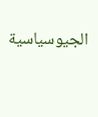الجيوسياسية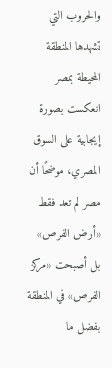والحروب التي تشهدها المنطقة المحيطة بمصر انعكست بصورة إيجابية على السوق المصري، موضحًا أن مصر لم تعد فقط «أرض الفرص» بل أصبحت «مركز الفرص» في المنطقة بفضل ما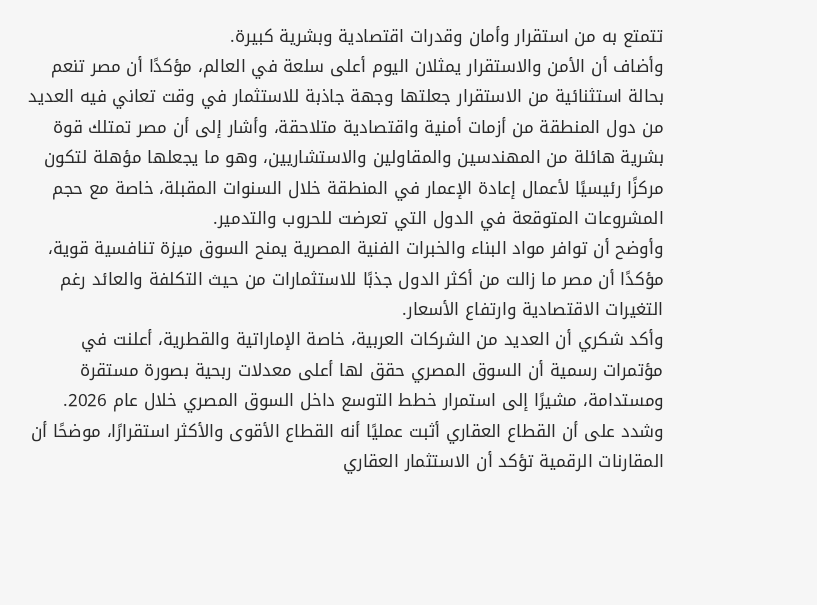تتمتع به من استقرار وأمان وقدرات اقتصادية وبشرية كبيرة.
وأضاف أن الأمن والاستقرار يمثلان اليوم أعلى سلعة في العالم، مؤكدًا أن مصر تنعم بحالة استثنائية من الاستقرار جعلتها وجهة جاذبة للاستثمار في وقت تعاني فيه العديد من دول المنطقة من أزمات أمنية واقتصادية متلاحقة، وأشار إلى أن مصر تمتلك قوة بشرية هائلة من المهندسين والمقاولين والاستشاريين، وهو ما يجعلها مؤهلة لتكون مركزًا رئيسيًا لأعمال إعادة الإعمار في المنطقة خلال السنوات المقبلة، خاصة مع حجم المشروعات المتوقعة في الدول التي تعرضت للحروب والتدمير.
وأوضح أن توافر مواد البناء والخبرات الفنية المصرية يمنح السوق ميزة تنافسية قوية، مؤكدًا أن مصر ما زالت من أكثر الدول جذبًا للاستثمارات من حيث التكلفة والعائد رغم التغيرات الاقتصادية وارتفاع الأسعار.
وأكد شكري أن العديد من الشركات العربية، خاصة الإماراتية والقطرية، أعلنت في مؤتمرات رسمية أن السوق المصري حقق لها أعلى معدلات ربحية بصورة مستقرة ومستدامة، مشيرًا إلى استمرار خطط التوسع داخل السوق المصري خلال عام 2026.
وشدد على أن القطاع العقاري أثبت عمليًا أنه القطاع الأقوى والأكثر استقرارًا، موضحًا أن المقارنات الرقمية تؤكد أن الاستثمار العقاري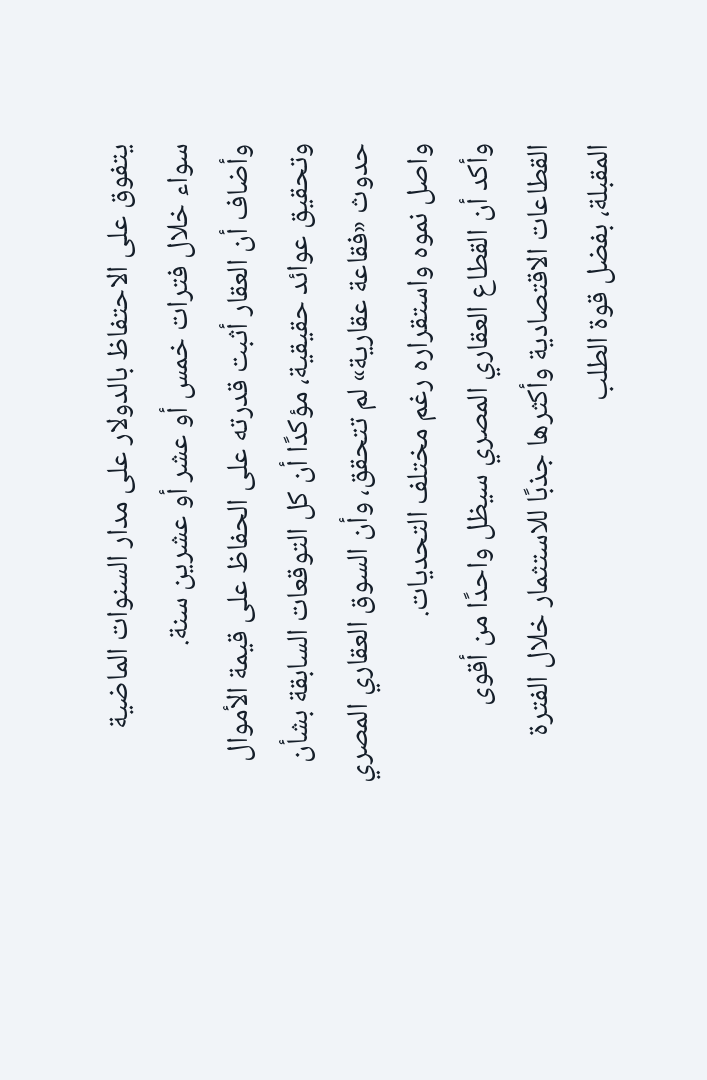يتفوق على الاحتفاظ بالدولار على مدار السنوات الماضية سواء خلال فترات خمس أو عشر أو عشرين سنة.
وأضاف أن العقار أثبت قدرته على الحفاظ على قيمة الأموال وتحقيق عوائد حقيقية، مؤكدًا أن كل التوقعات السابقة بشأن حدوث «فقاعة عقارية» لم تتحقق، وأن السوق العقاري المصري واصل نموه واستقراره رغم مختلف التحديات.
وأكد أن القطاع العقاري المصري سيظل واحدًا من أقوى القطاعات الاقتصادية وأكثرها جذبًا للاستثمار خلال الفترة المقبلة، بفضل قوة الطلب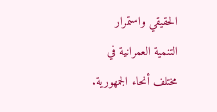الحقيقي واستمرار التنمية العمرانية في مختلف أنحاء الجمهورية.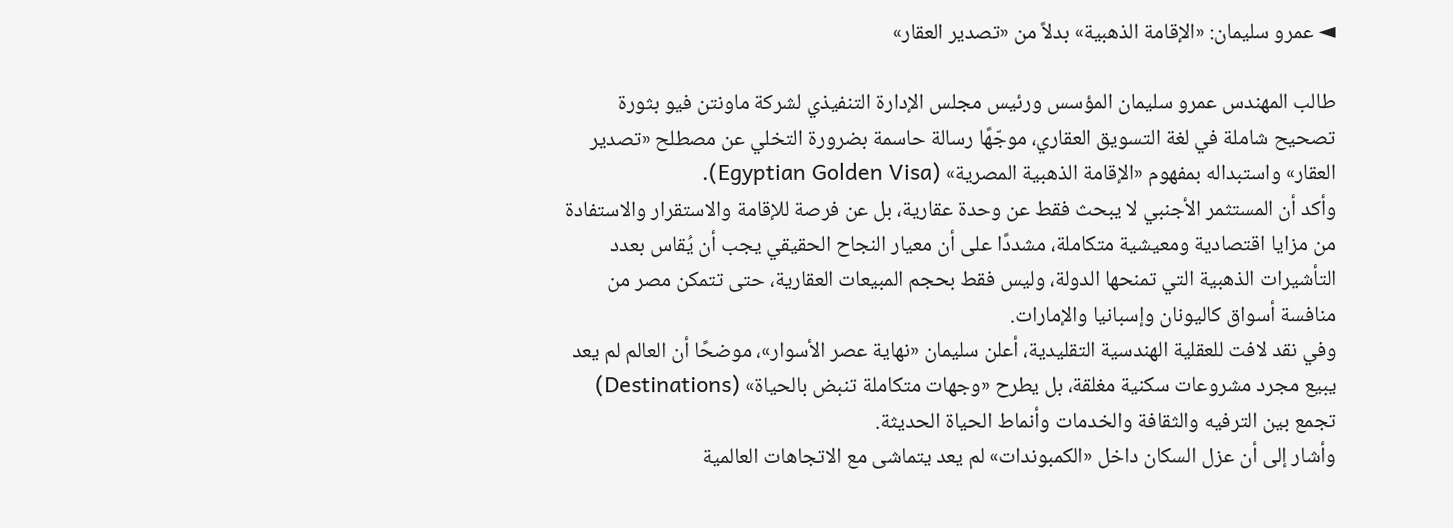◄ عمرو سليمان: «الإقامة الذهبية» بدلاً من «تصدير العقار»

طالب المهندس عمرو سليمان المؤسس ورئيس مجلس الإدارة التنفيذي لشركة ماونتن فيو بثورة تصحيح شاملة في لغة التسويق العقاري، موجّهًا رسالة حاسمة بضرورة التخلي عن مصطلح «تصدير العقار» واستبداله بمفهوم «الإقامة الذهبية المصرية» (Egyptian Golden Visa).
وأكد أن المستثمر الأجنبي لا يبحث فقط عن وحدة عقارية، بل عن فرصة للإقامة والاستقرار والاستفادة من مزايا اقتصادية ومعيشية متكاملة، مشددًا على أن معيار النجاح الحقيقي يجب أن يُقاس بعدد التأشيرات الذهبية التي تمنحها الدولة، وليس فقط بحجم المبيعات العقارية، حتى تتمكن مصر من منافسة أسواق كاليونان وإسبانيا والإمارات.
وفي نقد لافت للعقلية الهندسية التقليدية، أعلن سليمان «نهاية عصر الأسوار»، موضحًا أن العالم لم يعد يبيع مجرد مشروعات سكنية مغلقة، بل يطرح «وجهات متكاملة تنبض بالحياة» (Destinations) تجمع بين الترفيه والثقافة والخدمات وأنماط الحياة الحديثة.
وأشار إلى أن عزل السكان داخل «الكمبوندات» لم يعد يتماشى مع الاتجاهات العالمية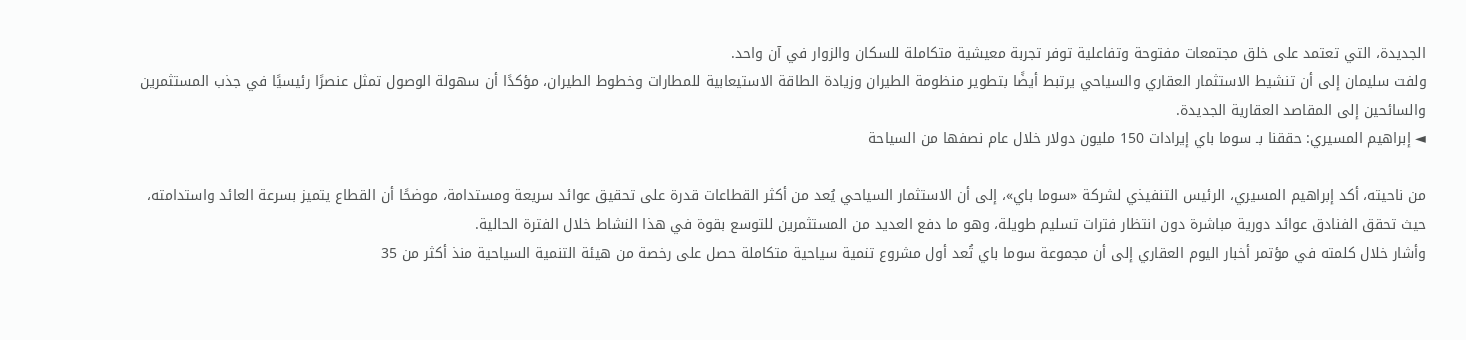الجديدة، التي تعتمد على خلق مجتمعات مفتوحة وتفاعلية توفر تجربة معيشية متكاملة للسكان والزوار في آن واحد.
ولفت سليمان إلى أن تنشيط الاستثمار العقاري والسياحي يرتبط أيضًا بتطوير منظومة الطيران وزيادة الطاقة الاستيعابية للمطارات وخطوط الطيران، مؤكدًا أن سهولة الوصول تمثل عنصرًا رئيسيًا في جذب المستثمرين والسائحين إلى المقاصد العقارية الجديدة.
◄ إبراهيم المسيري: حققنا بـ سوما باي إيرادات 150 مليون دولار خلال عام نصفها من السياحة

من ناحيته، أكد إبراهيم المسيري، الرئيس التنفيذي لشركة «سوما باي»، إلى أن الاستثمار السياحي يُعد من أكثر القطاعات قدرة على تحقيق عوائد سريعة ومستدامة، موضحًا أن القطاع يتميز بسرعة العائد واستدامته، حيث تحقق الفنادق عوائد دورية مباشرة دون انتظار فترات تسليم طويلة، وهو ما دفع العديد من المستثمرين للتوسع بقوة في هذا النشاط خلال الفترة الحالية.
وأشار خلال كلمته في مؤتمر أخبار اليوم العقاري إلى أن مجموعة سوما باي تُعد أول مشروع تنمية سياحية متكاملة حصل على رخصة من هيئة التنمية السياحية منذ أكثر من 35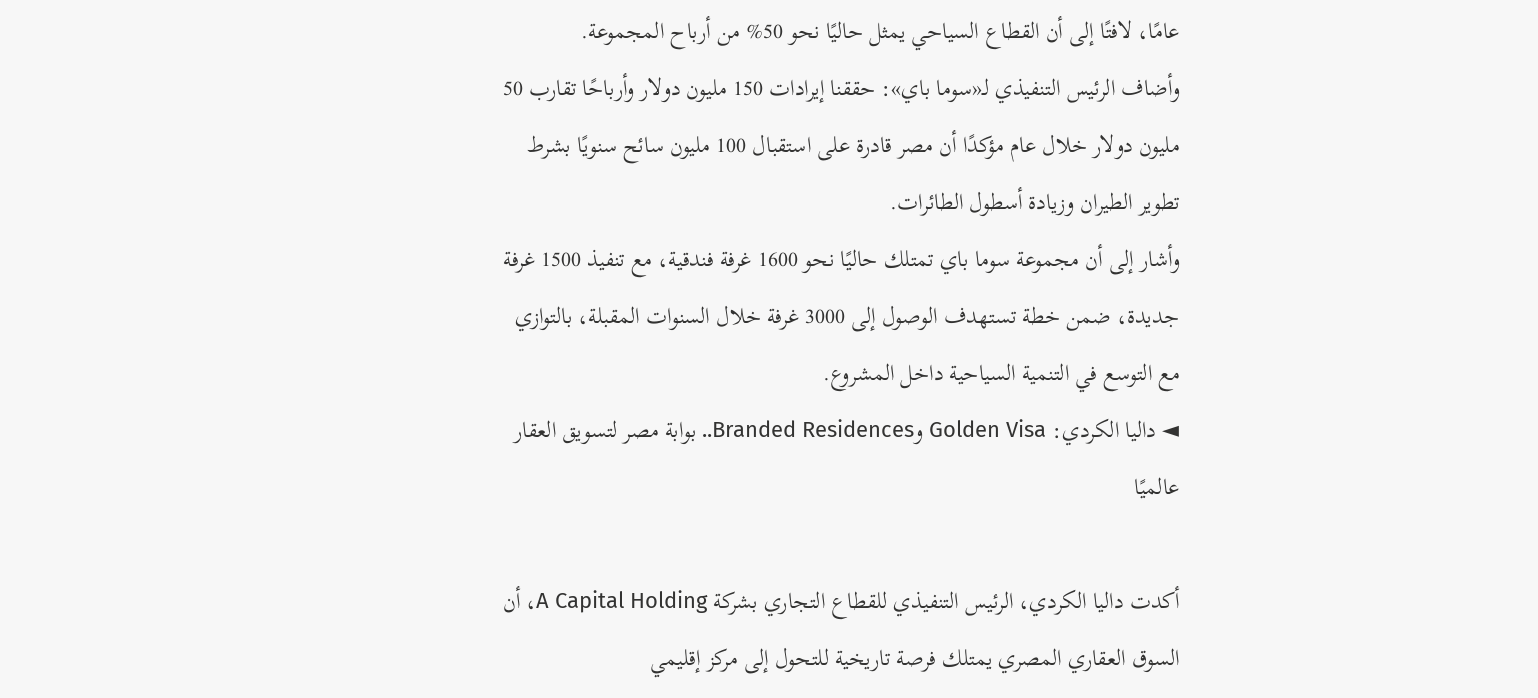عامًا، لافتًا إلى أن القطاع السياحي يمثل حاليًا نحو 50% من أرباح المجموعة.
وأضاف الرئيس التنفيذي لـ«سوما باي»: حققنا إيرادات 150 مليون دولار وأرباحًا تقارب 50 مليون دولار خلال عام مؤكدًا أن مصر قادرة على استقبال 100 مليون سائح سنويًا بشرط تطوير الطيران وزيادة أسطول الطائرات.
وأشار إلى أن مجموعة سوما باي تمتلك حاليًا نحو 1600 غرفة فندقية، مع تنفيذ 1500 غرفة جديدة، ضمن خطة تستهدف الوصول إلى 3000 غرفة خلال السنوات المقبلة، بالتوازي مع التوسع في التنمية السياحية داخل المشروع.
◄ داليا الكردي: Golden Visa وBranded Residences.. بوابة مصر لتسويق العقار عالميًا

أكدت داليا الكردي، الرئيس التنفيذي للقطاع التجاري بشركة A Capital Holding، أن السوق العقاري المصري يمتلك فرصة تاريخية للتحول إلى مركز إقليمي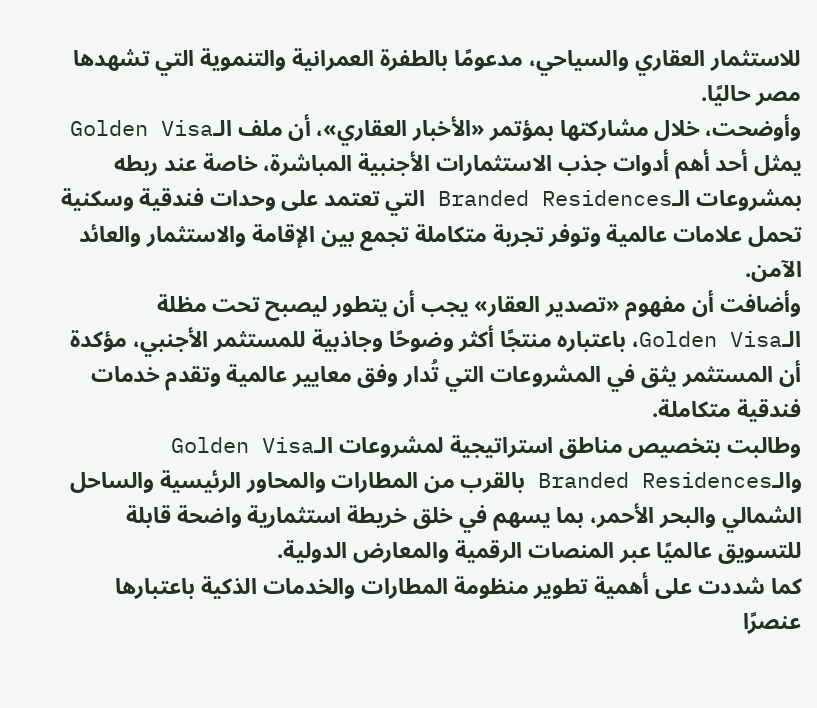للاستثمار العقاري والسياحي، مدعومًا بالطفرة العمرانية والتنموية التي تشهدها مصر حاليًا.
وأوضحت، خلال مشاركتها بمؤتمر «الأخبار العقاري»، أن ملف الـGolden Visa يمثل أحد أهم أدوات جذب الاستثمارات الأجنبية المباشرة، خاصة عند ربطه بمشروعات الـBranded Residences التي تعتمد على وحدات فندقية وسكنية تحمل علامات عالمية وتوفر تجربة متكاملة تجمع بين الإقامة والاستثمار والعائد الآمن.
وأضافت أن مفهوم «تصدير العقار» يجب أن يتطور ليصبح تحت مظلة الـGolden Visa، باعتباره منتجًا أكثر وضوحًا وجاذبية للمستثمر الأجنبي، مؤكدة أن المستثمر يثق في المشروعات التي تُدار وفق معايير عالمية وتقدم خدمات فندقية متكاملة.
وطالبت بتخصيص مناطق استراتيجية لمشروعات الـGolden Visa والـBranded Residences بالقرب من المطارات والمحاور الرئيسية والساحل الشمالي والبحر الأحمر، بما يسهم في خلق خريطة استثمارية واضحة قابلة للتسويق عالميًا عبر المنصات الرقمية والمعارض الدولية.
كما شددت على أهمية تطوير منظومة المطارات والخدمات الذكية باعتبارها عنصرًا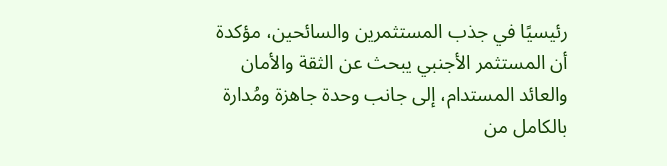رئيسيًا في جذب المستثمرين والسائحين، مؤكدة أن المستثمر الأجنبي يبحث عن الثقة والأمان والعائد المستدام، إلى جانب وحدة جاهزة ومُدارة بالكامل من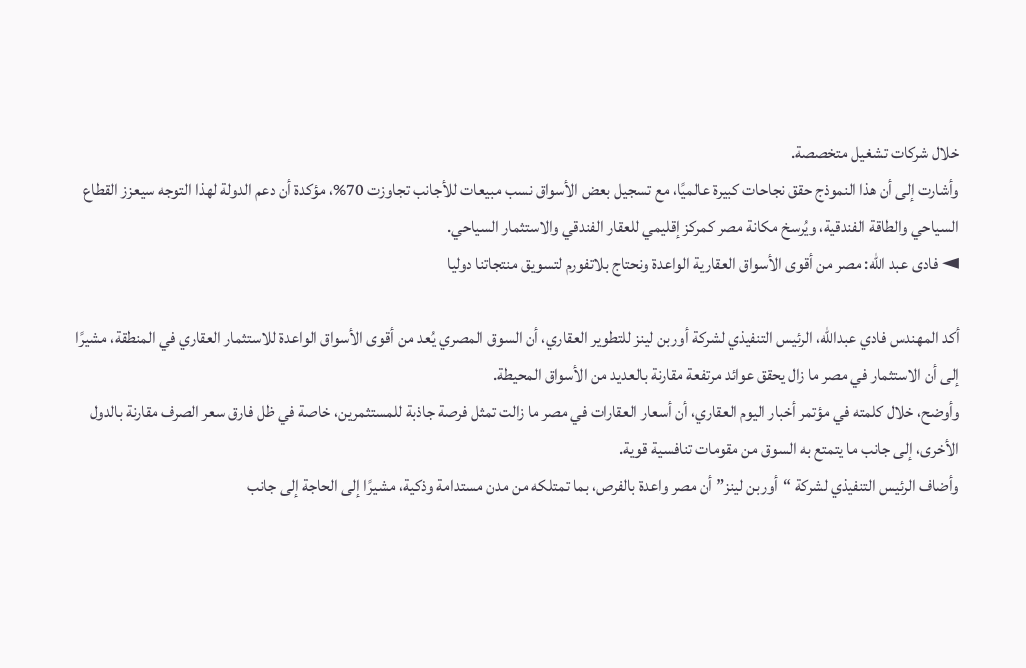خلال شركات تشغيل متخصصة.
وأشارت إلى أن هذا النموذج حقق نجاحات كبيرة عالميًا، مع تسجيل بعض الأسواق نسب مبيعات للأجانب تجاوزت 70%، مؤكدة أن دعم الدولة لهذا التوجه سيعزز القطاع السياحي والطاقة الفندقية، ويُرسخ مكانة مصر كمركز إقليمي للعقار الفندقي والاستثمار السياحي.
◄ فادى عبد الله: مصر من أقوى الأسواق العقارية الواعدة ونحتاج بلاتفورم لتسويق منتجاتنا دوليا

أكد المهندس فادي عبدالله، الرئيس التنفيذي لشركة أوربن لينز للتطوير العقاري، أن السوق المصري يُعد من أقوى الأسواق الواعدة للاستثمار العقاري في المنطقة، مشيرًا إلى أن الاستثمار في مصر ما زال يحقق عوائد مرتفعة مقارنة بالعديد من الأسواق المحيطة.
وأوضح، خلال كلمته في مؤتمر أخبار اليوم العقاري، أن أسعار العقارات في مصر ما زالت تمثل فرصة جاذبة للمستثمرين، خاصة في ظل فارق سعر الصرف مقارنة بالدول الأخرى، إلى جانب ما يتمتع به السوق من مقومات تنافسية قوية.
وأضاف الرئيس التنفيذي لشركة “أوربن لينز” أن مصر واعدة بالفرص، بما تمتلكه من مدن مستدامة وذكية، مشيرًا إلى الحاجة إلى جانب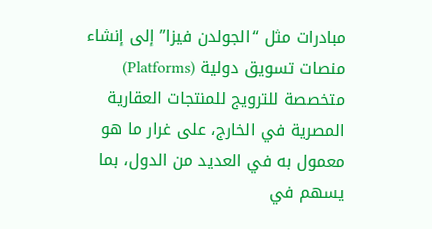مبادرات مثل “الجولدن فيزا” إلى إنشاء منصات تسويق دولية (Platforms) متخصصة للترويج للمنتجات العقارية المصرية في الخارج، على غرار ما هو معمول به في العديد من الدول، بما يسهم في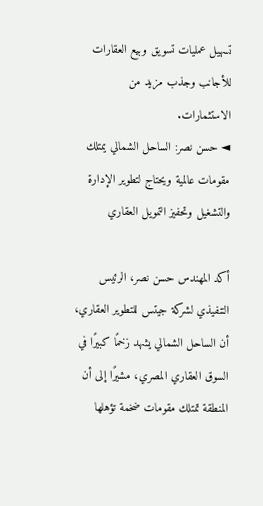تسهيل عمليات تسويق وبيع العقارات للأجانب وجذب مزيد من الاستثمارات.
◄ حسن نصر: الساحل الشمالي يمتلك مقومات عالمية ويحتاج لتطوير الإدارة والتشغيل وتحفيز التمويل العقاري

أكد المهندس حسن نصر، الرئيس التنفيذي لشركة جيتس للتطوير العقاري، أن الساحل الشمالي يشهد زخمًا كبيرًا في السوق العقاري المصري، مشيرًا إلى أن المنطقة تمتلك مقومات ضخمة تؤهلها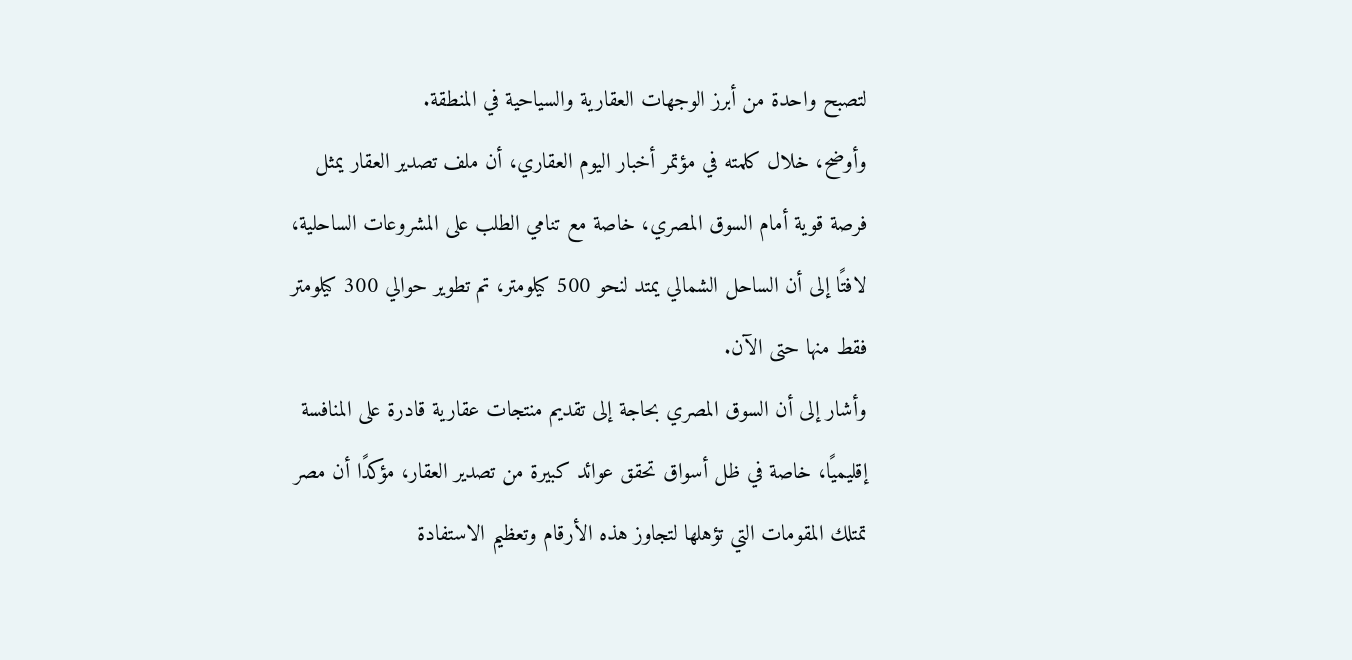لتصبح واحدة من أبرز الوجهات العقارية والسياحية في المنطقة.
وأوضح، خلال كلمته في مؤتمر أخبار اليوم العقاري، أن ملف تصدير العقار يمثل فرصة قوية أمام السوق المصري، خاصة مع تنامي الطلب على المشروعات الساحلية، لافتًا إلى أن الساحل الشمالي يمتد لنحو 500 كيلومتر، تم تطوير حوالي 300 كيلومتر فقط منها حتى الآن.
وأشار إلى أن السوق المصري بحاجة إلى تقديم منتجات عقارية قادرة على المنافسة إقليميًا، خاصة في ظل أسواق تحقق عوائد كبيرة من تصدير العقار، مؤكدًا أن مصر تمتلك المقومات التي تؤهلها لتجاوز هذه الأرقام وتعظيم الاستفادة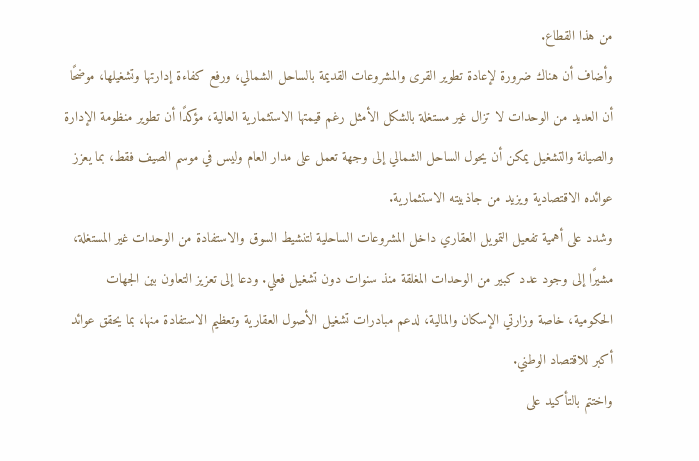من هذا القطاع.
وأضاف أن هناك ضرورة لإعادة تطوير القرى والمشروعات القديمة بالساحل الشمالي، ورفع كفاءة إدارتها وتشغيلها، موضحًا أن العديد من الوحدات لا تزال غير مستغلة بالشكل الأمثل رغم قيمتها الاستثمارية العالية، مؤكدًا أن تطوير منظومة الإدارة والصيانة والتشغيل يمكن أن يحول الساحل الشمالي إلى وجهة تعمل على مدار العام وليس في موسم الصيف فقط، بما يعزز عوائده الاقتصادية ويزيد من جاذبيته الاستثمارية.
وشدد على أهمية تفعيل التمويل العقاري داخل المشروعات الساحلية لتنشيط السوق والاستفادة من الوحدات غير المستغلة، مشيرًا إلى وجود عدد كبير من الوحدات المغلقة منذ سنوات دون تشغيل فعلي. ودعا إلى تعزيز التعاون بين الجهات الحكومية، خاصة وزارتي الإسكان والمالية، لدعم مبادرات تشغيل الأصول العقارية وتعظيم الاستفادة منها، بما يحقق عوائد أكبر للاقتصاد الوطني.
واختتم بالتأكيد على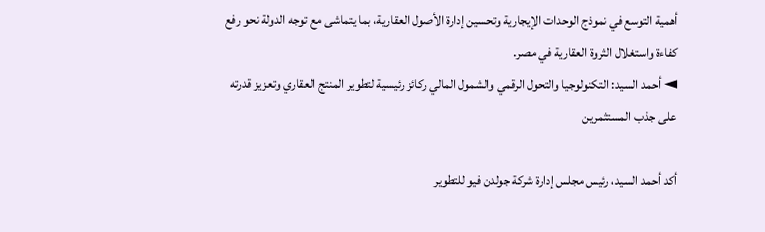أهمية التوسع في نموذج الوحدات الإيجارية وتحسين إدارة الأصول العقارية، بما يتماشى مع توجه الدولة نحو رفع كفاءة واستغلال الثروة العقارية في مصر.
◄ أحمد السيد: التكنولوجيا والتحول الرقمي والشمول المالي ركائز رئيسية لتطوير المنتج العقاري وتعزيز قدرته على جذب المستثمرين

أكد أحمد السيد، رئيس مجلس إدارة شركة جولدن فيو للتطوير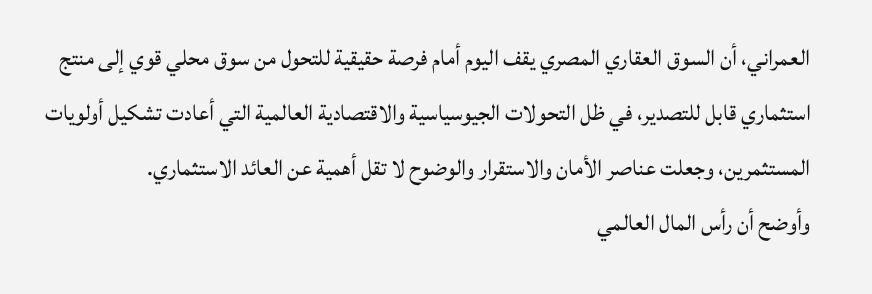العمراني، أن السوق العقاري المصري يقف اليوم أمام فرصة حقيقية للتحول من سوق محلي قوي إلى منتج استثماري قابل للتصدير، في ظل التحولات الجيوسياسية والاقتصادية العالمية التي أعادت تشكيل أولويات المستثمرين، وجعلت عناصر الأمان والاستقرار والوضوح لا تقل أهمية عن العائد الاستثماري.
وأوضح أن رأس المال العالمي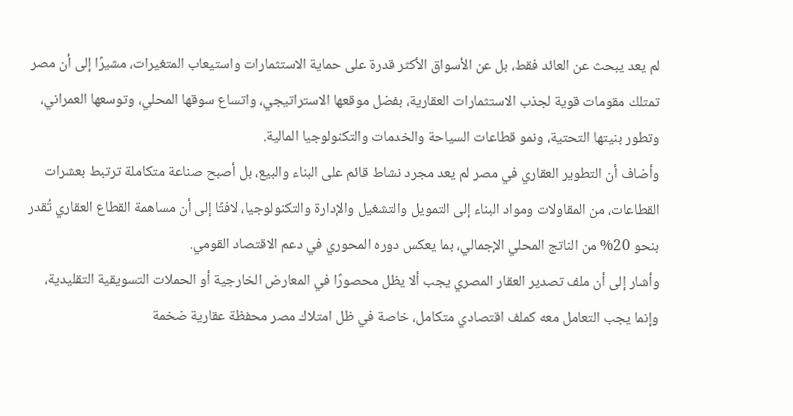لم يعد يبحث عن العائد فقط، بل عن الأسواق الأكثر قدرة على حماية الاستثمارات واستيعاب المتغيرات، مشيرًا إلى أن مصر تمتلك مقومات قوية لجذب الاستثمارات العقارية، بفضل موقعها الاستراتيجي، واتساع سوقها المحلي، وتوسعها العمراني، وتطور بنيتها التحتية، ونمو قطاعات السياحة والخدمات والتكنولوجيا المالية.
وأضاف أن التطوير العقاري في مصر لم يعد مجرد نشاط قائم على البناء والبيع، بل أصبح صناعة متكاملة ترتبط بعشرات القطاعات، من المقاولات ومواد البناء إلى التمويل والتشغيل والإدارة والتكنولوجيا، لافتًا إلى أن مساهمة القطاع العقاري تُقدر بنحو 20% من الناتج المحلي الإجمالي، بما يعكس دوره المحوري في دعم الاقتصاد القومي.
وأشار إلى أن ملف تصدير العقار المصري يجب ألا يظل محصورًا في المعارض الخارجية أو الحملات التسويقية التقليدية، وإنما يجب التعامل معه كملف اقتصادي متكامل، خاصة في ظل امتلاك مصر محفظة عقارية ضخمة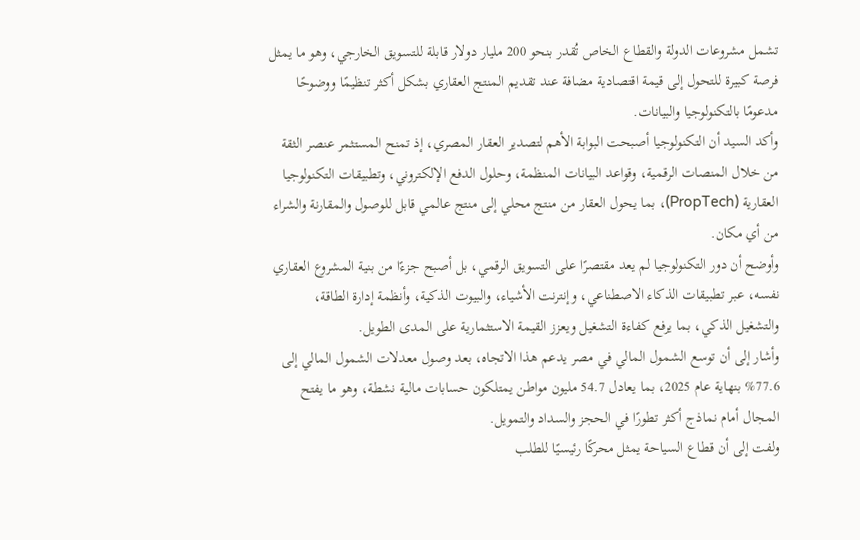تشمل مشروعات الدولة والقطاع الخاص تُقدر بنحو 200 مليار دولار قابلة للتسويق الخارجي، وهو ما يمثل فرصة كبيرة للتحول إلى قيمة اقتصادية مضافة عند تقديم المنتج العقاري بشكل أكثر تنظيمًا ووضوحًا مدعومًا بالتكنولوجيا والبيانات.
وأكد السيد أن التكنولوجيا أصبحت البوابة الأهم لتصدير العقار المصري، إذ تمنح المستثمر عنصر الثقة من خلال المنصات الرقمية، وقواعد البيانات المنظمة، وحلول الدفع الإلكتروني، وتطبيقات التكنولوجيا العقارية (PropTech)، بما يحول العقار من منتج محلي إلى منتج عالمي قابل للوصول والمقارنة والشراء من أي مكان.
وأوضح أن دور التكنولوجيا لم يعد مقتصرًا على التسويق الرقمي، بل أصبح جزءًا من بنية المشروع العقاري نفسه، عبر تطبيقات الذكاء الاصطناعي، وإنترنت الأشياء، والبيوت الذكية، وأنظمة إدارة الطاقة، والتشغيل الذكي، بما يرفع كفاءة التشغيل ويعزز القيمة الاستثمارية على المدى الطويل.
وأشار إلى أن توسع الشمول المالي في مصر يدعم هذا الاتجاه، بعد وصول معدلات الشمول المالي إلى 77.6% بنهاية عام 2025، بما يعادل 54.7 مليون مواطن يمتلكون حسابات مالية نشطة، وهو ما يفتح المجال أمام نماذج أكثر تطورًا في الحجز والسداد والتمويل.
ولفت إلى أن قطاع السياحة يمثل محركًا رئيسيًا للطلب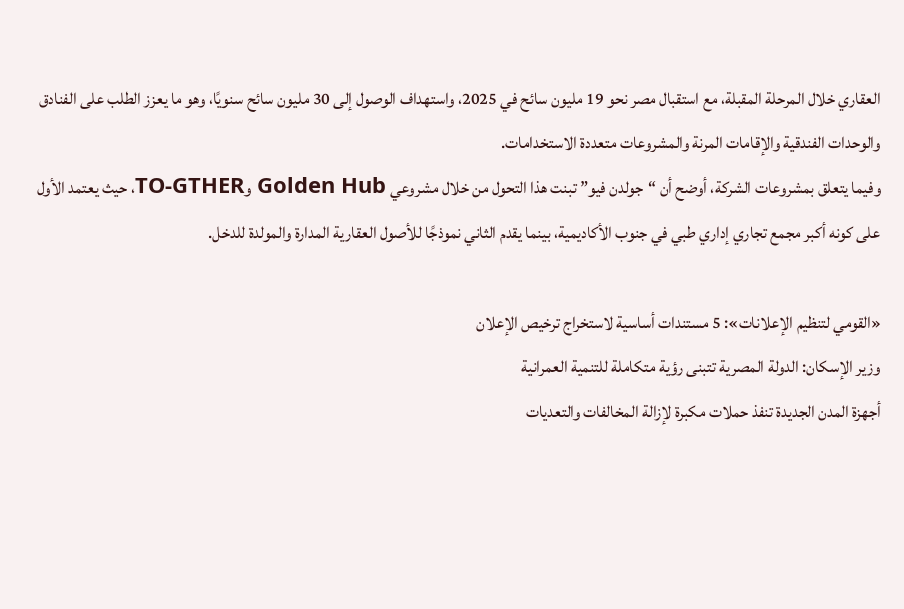العقاري خلال المرحلة المقبلة، مع استقبال مصر نحو 19 مليون سائح في 2025، واستهداف الوصول إلى 30 مليون سائح سنويًا، وهو ما يعزز الطلب على الفنادق والوحدات الفندقية والإقامات المرنة والمشروعات متعددة الاستخدامات.
وفيما يتعلق بمشروعات الشركة، أوضح أن “جولدن فيو” تبنت هذا التحول من خلال مشروعي Golden Hub وTO-GTHER، حيث يعتمد الأول على كونه أكبر مجمع تجاري إداري طبي في جنوب الأكاديمية، بينما يقدم الثاني نموذجًا للأصول العقارية المدارة والمولدة للدخل.

«القومي لتنظيم الإعلانات»: 5 مستندات أساسية لاستخراج ترخيص الإعلان
وزير الإسكان: الدولة المصرية تتبنى رؤية متكاملة للتنمية العمرانية
أجهزة المدن الجديدة تنفذ حملات مكبرة لإزالة المخالفات والتعديات